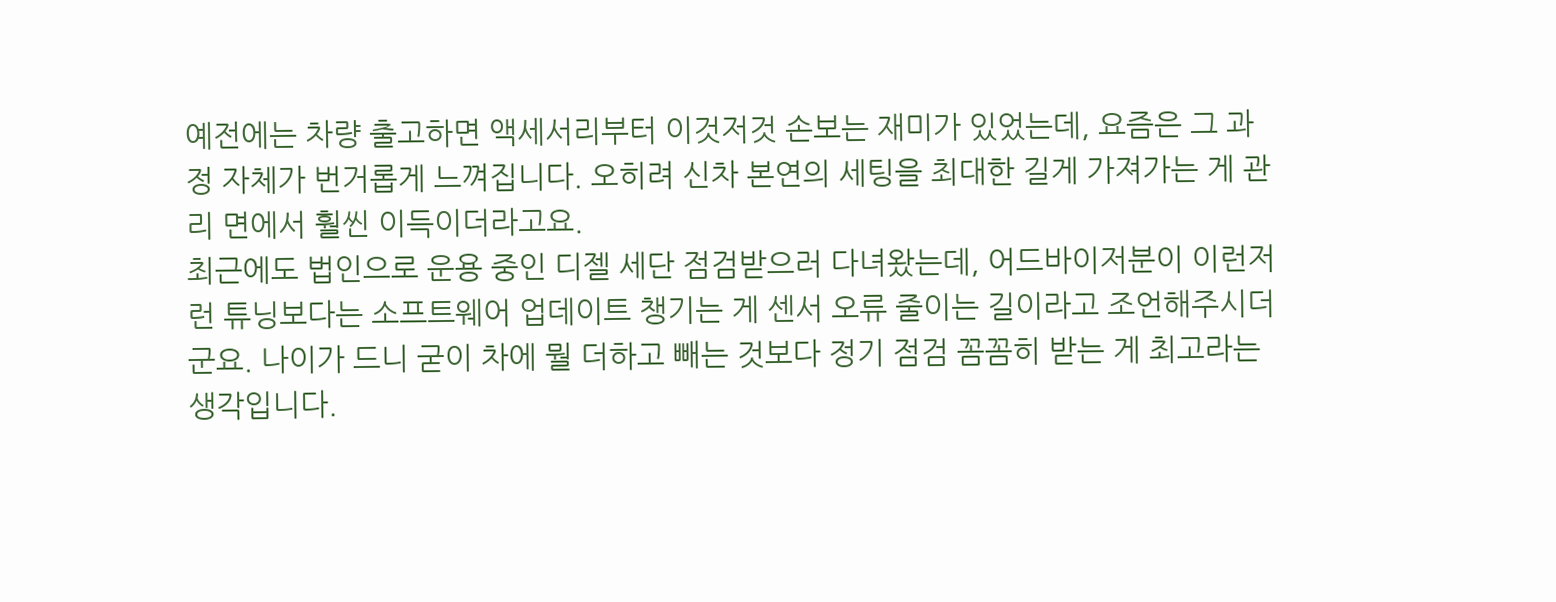예전에는 차량 출고하면 액세서리부터 이것저것 손보는 재미가 있었는데, 요즘은 그 과정 자체가 번거롭게 느껴집니다. 오히려 신차 본연의 세팅을 최대한 길게 가져가는 게 관리 면에서 훨씬 이득이더라고요.
최근에도 법인으로 운용 중인 디젤 세단 점검받으러 다녀왔는데, 어드바이저분이 이런저런 튜닝보다는 소프트웨어 업데이트 챙기는 게 센서 오류 줄이는 길이라고 조언해주시더군요. 나이가 드니 굳이 차에 뭘 더하고 빼는 것보다 정기 점검 꼼꼼히 받는 게 최고라는 생각입니다.